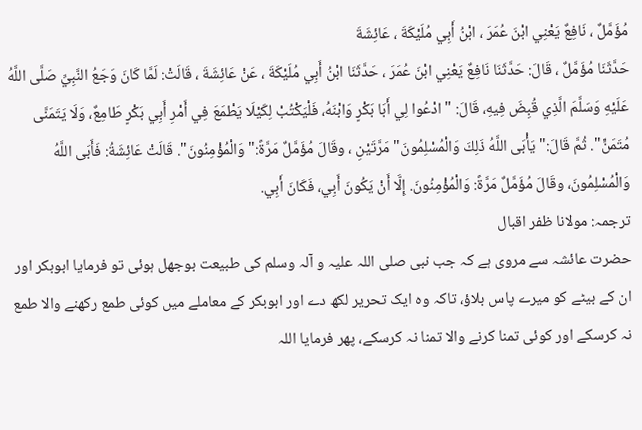مُؤَمَّلٌ ، نَافِعٌ يَعْنِي ابْنَ عُمَرَ ، ابْنُ أَبِي مُلَيْكَةَ ، عَائِشَةَ
حَدَّثَنَا مُؤَمَّلٌ ، قَالَ: حَدَّثَنَا نَافِعٌ يَعْنِي ابْنَ عُمَرَ ، حَدَّثَنَا ابْنُ أَبِي مُلَيْكَةَ ، عَنْ عَائِشَةَ ، قَالَتْ: لَمَّا كَانَ وَجَعُ النَّبِيِّ صَلَّى اللَّهُ عَلَيْهِ وَسَلَّمَ الَّذِي قُبِضَ فِيهِ، قَالَ: " ادْعُوا لِي أَبَا بَكْرٍ وَابْنَهُ، فَلْيَكْتُبْ لِكَيْلَا يَطْمَعَ فِي أَمْرِ أَبِي بَكْرٍ طَامِعٌ، وَلَا يَتَمَنَّى مُتَمَنٍّ". ثُمَّ قَالَ:" يَأْبَى اللَّهُ ذَلِكَ وَالْمُسْلِمُونَ" مَرَّتَيْنِ ، وقَالَ مُؤَمَّلٌ مَرَّةً:" وَالْمُؤْمِنُونَ". قَالَتْ عَائِشَةُ: فَأَبَى اللَّهُ وَالْمُسْلِمُونَ، وقَالَ مُؤَمَّلٌ مَرَّةً: وَالْمُؤْمِنُونَ. إِلَّا أَنْ يَكُونَ أَبِي، فَكَانَ أَبِي.
ترجمہ: مولانا ظفر اقبال
حضرت عائشہ سے مروی ہے کہ جب نبی صلی اللہ علیہ و آلہ وسلم کی طبیعت بوجھل ہوئی تو فرمایا ابوبکر اور ان کے بیٹے کو میرے پاس بلاؤ، تاکہ وہ ایک تحریر لکھ دے اور ابوبکر کے معاملے میں کوئی طمع رکھنے والا طمع نہ کرسکے اور کوئی تمنا کرنے والا تمنا نہ کرسکے، پھر فرمایا اللہ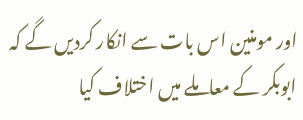اور مومنین اس بات سے انکار کردیں گے کہ ابوبکر کے معاملے میں اختلاف کیا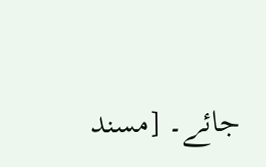جائے۔ [مسند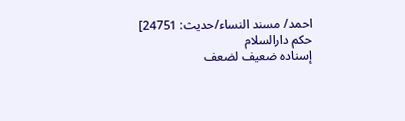احمد/ مسند النساء/حدیث: 24751]
حکم دارالسلام
إسناده ضعيف لضعف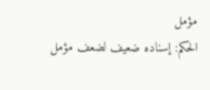مؤمل
الحكم: إسناده ضعيف لضعف مؤمل